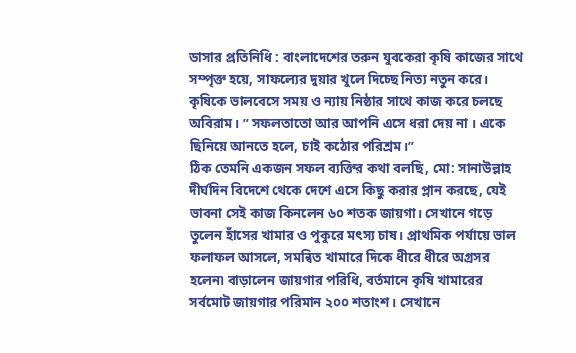ডাসার প্রতিনিধি : বাংলাদেশের তরুন যুবকেরা কৃষি কাজের সাথে সম্পৃক্ত হয়ে, সাফল্যের দুয়ার খুলে দিচ্ছে নিত্য নতুন করে। কৃষিকে ভালবেসে সময় ও ন্যায় নিষ্ঠার সাথে কাজ করে চলছে অবিরাম। ” সফলতাতো আর আপনি এসে ধরা দেয় না । একে ছিনিয়ে আনতে হলে, চাই কঠোর পরিশ্রম।”
ঠিক তেমনি একজন সফল ব্যক্তির কথা বলছি, মো: সানাউল্লাহ দীর্ঘদিন বিদেশে থেকে দেশে এসে কিছু করার প্লান করছে, যেই ভাবনা সেই কাজ কিনলেন ৬০ শতক জায়গা। সেখানে গড়ে তুলেন হাঁসের খামার ও পুকুরে মৎস্য চাষ। প্রাথমিক পর্যায়ে ভাল ফলাফল আসলে, সমন্বিত খামারে দিকে ধীরে ধীরে অগ্রসর হলেন৷ বাড়ালেন জায়গার পরিধি, বর্তমানে কৃষি খামারের সর্বমোট জায়গার পরিমান ২০০ শতাংশ। সেখানে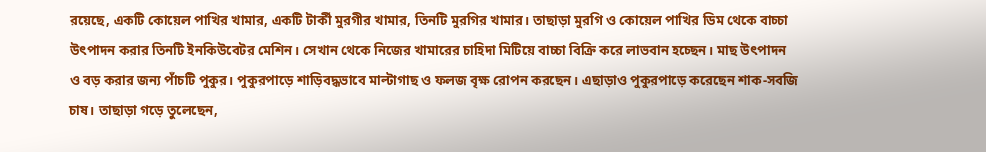রয়েছে, একটি কোয়েল পাখির খামার, একটি টার্কী মুরগীর খামার, তিনটি মুরগির খামার। তাছাড়া মুরগি ও কোয়েল পাখির ডিম থেকে বাচ্চা উৎপাদন করার তিনটি ইনকিউবেটর মেশিন। সেখান থেকে নিজের খামারের চাহিদা মিটিয়ে বাচ্চা বিক্রি করে লাভবান হচ্ছেন। মাছ উৎপাদন ও বড় করার জন্য পাঁচটি পুকুর। পুকুরপাড়ে শাড়িবদ্ধভাবে মাল্টাগাছ ও ফলজ বৃক্ষ রোপন করছেন। এছাড়াও পুকুরপাড়ে করেছেন শাক-সবজি চাষ। তাছাড়া গড়ে তুলেছেন,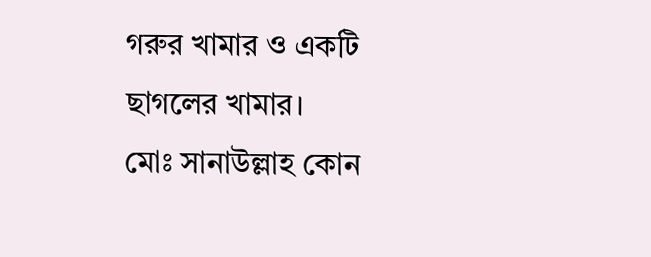গরুর খামার ও একটি ছাগলের খামার।
মোঃ সানাউল্লাহ কোন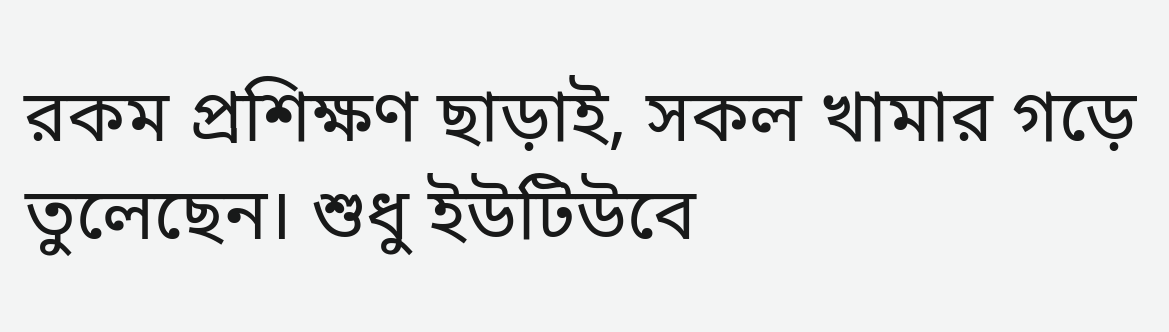রকম প্রশিক্ষণ ছাড়াই, সকল খামার গড়ে তুলেছেন। শুধু ইউটিউবে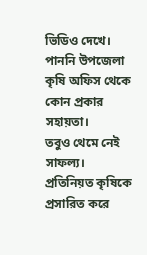ভিডিও দেখে। পাননি উপজেলা কৃষি অফিস থেকে কোন প্রকার সহায়তা।
তবুও থেমে নেই সাফল্য। প্রতিনিয়ত কৃষিকে প্রসারিত করে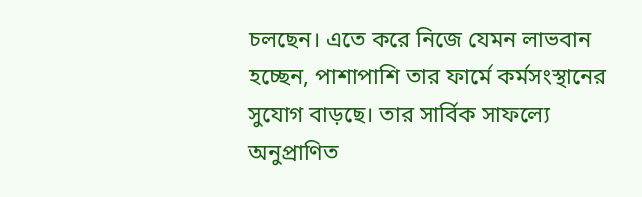চলছেন। এতে করে নিজে যেমন লাভবান হচ্ছেন, পাশাপাশি তার ফার্মে কর্মসংস্থানের সুযোগ বাড়ছে। তার সার্বিক সাফল্যে অনুপ্রাণিত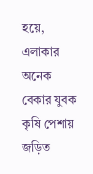হয়ে, এলাকার অনেক বেকার যুবক কৃষি পেশায় জড়িত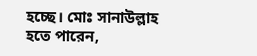হচ্ছে। মোঃ সানাউল্লাহ হতে পারেন,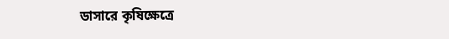ডাসারে কৃষিক্ষেত্রে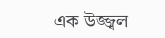এক উজ্জ্বল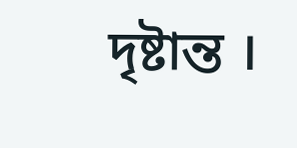দৃষ্টান্ত ।